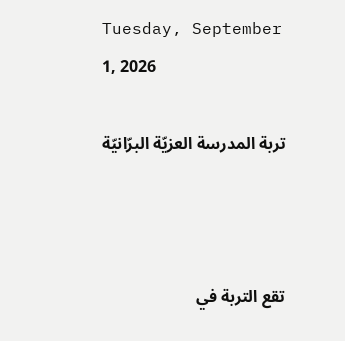Tuesday, September 1, 2026

تربة المدرسة العزيّة البرّانيّة



تقع التربة في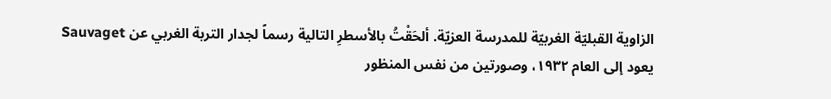الزاوية القبليّة الغربيّة للمدرسة العزيّة. ألحَقْتُ بالأسطرِ التالية رسماً لجدار التربة الغربي عن Sauvaget يعود إلى العام ١٩٣٢، وصورتين من نفس المنظور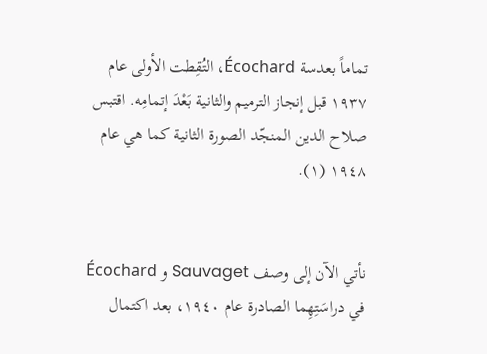تماماً بعدسة Écochard، التُقِطت الأولى عام ١٩٣٧ قبل إنجاز الترميم والثانية بَعْدَ إتمامِه. اقتبس صلاح الدين المنجّد الصورة الثانية كما هي عام ١٩٤٨ (١).


نأتي الآن إلى وصف Sauvaget و Écochard في دراسَتِهِما الصادرة عام ١٩٤٠، بعد اكتمال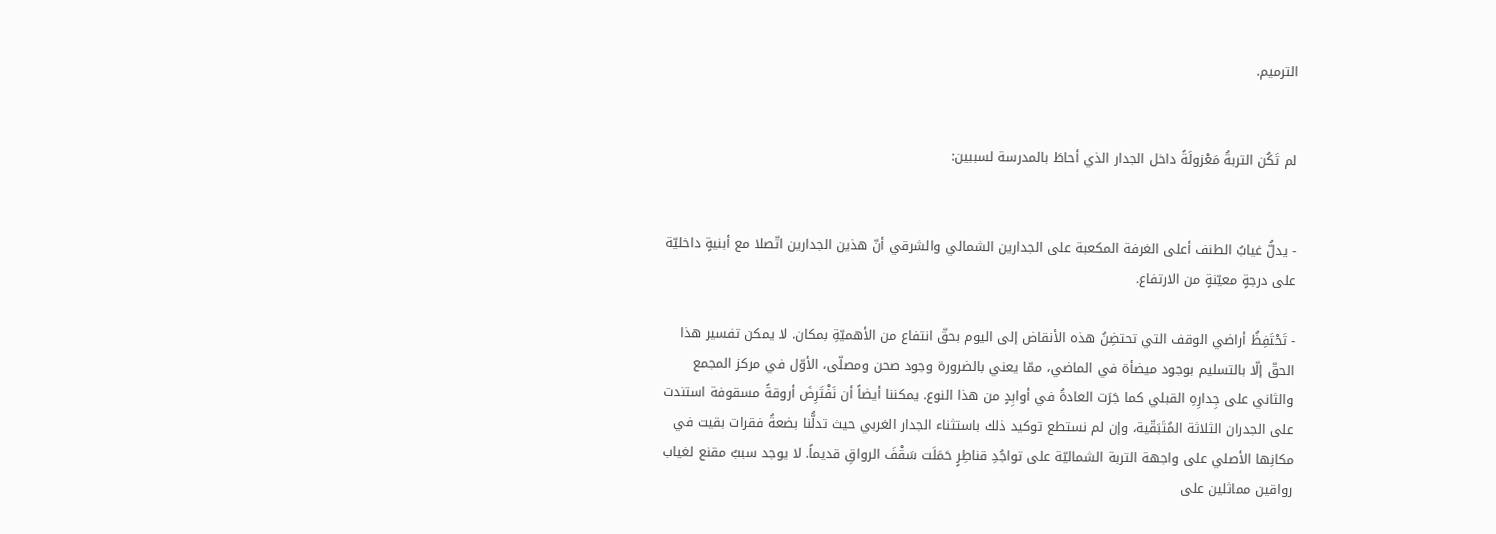الترميم.


لم تَكُن التربةُ مَعْزولَةً داخل الجدار الذي أحاطَ بالمدرسة لسببين:


- يدلُّ غيابُ الطنف أعلى الغرفة المكعبة على الجدارين الشمالي والشرقي أنّ هذين الجدارين اتّصلا مع أبنيةٍ داخليّة على درجةٍ معيّنةٍ من الارتفاع.

- تَحْتَفِظُ أراضي الوقف التي تحتضِنُ هذه الأنقاض إلى اليوم بحقّ انتفاع من الأهميّةِ بمكان. لا يمكن تفسير هذا الحقّ إلّا بالتسليم بوجود ميضأة في الماضي، ممّا يعني بالضرورة وجود صحن ومصلّى، الأوّل في مركز المجمع والثاني على جِدارِهِ القبلي كما جَرَت العادةُ في أوابِدٍ من هذا النوع. يمكننا أيضاً أن نَفْتَرِضَ أروقةً مسقوفة استندت على الجدران الثلاثة المُتَبَقّية، وإن لم نستطع توكيد ذلك باستثناء الجدار الغربي حيث تدلُّنا بضعةُ فقرات بقيت في مكانِها الأصلي على واجهة التربة الشماليّة على تواجُدِ قناطِرٍ حَمَلَت سَقْفَ الرواقِ قديماً. لا يوجد سببٌ مقنع لغياب رواقين مماثلين على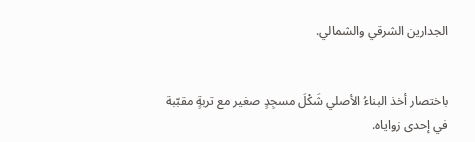الجدارين الشرقي والشمالي.


باختصار أخذ البناءُ الأصلي شَكْلَ مسجِدٍ صغير مع تربةٍ مقبّبة في إحدى زواياه.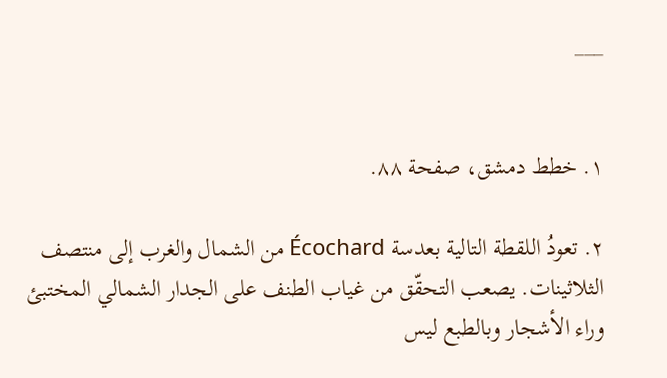___


١. خطط دمشق، صفحة ٨٨.

٢. تعودُ اللقطة التالية بعدسة Écochard من الشمال والغرب إلى منتصف الثلاثينات. يصعب التحقّق من غياب الطنف على الجدار الشمالي المختبئ وراء الأشجار وبالطبع ليس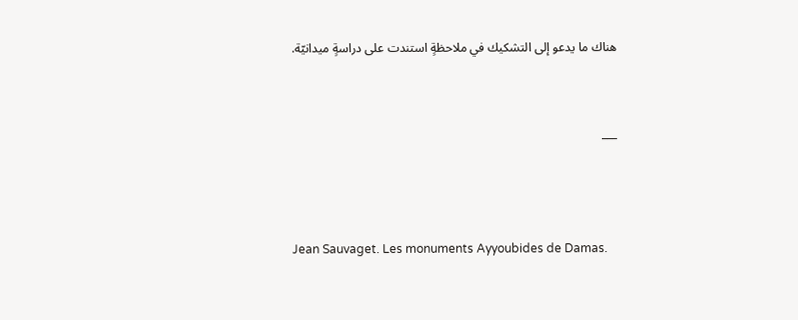هناك ما يدعو إلى التشكيك في ملاحظةٍ استندت على دراسةٍ ميدانيّة.


___



Jean Sauvaget. Les monuments Ayyoubides de Damas.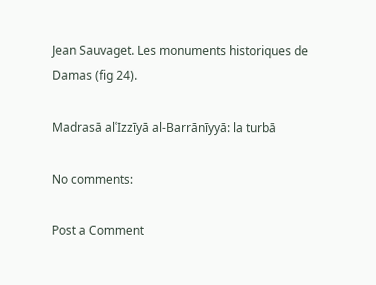Jean Sauvaget. Les monuments historiques de Damas (fig 24).

Madrasā alʿIzzīyā al-Barrānīyyā: la turbā

No comments:

Post a Comment